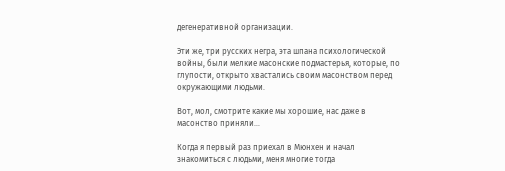дегенеративной организации.

Эти же, три русских негра, эта шпана психологической войны, были мелкие масонские подмастерья, которые, по глупости, открыто хвастались своим масонством перед окружающими людьми.

Вот, мол, смотрите какие мы хорошие, нас даже в масонство приняли…

Когда я первый раз приехал в Мюнхен и начал знакомиться с людьми, меня многие тогда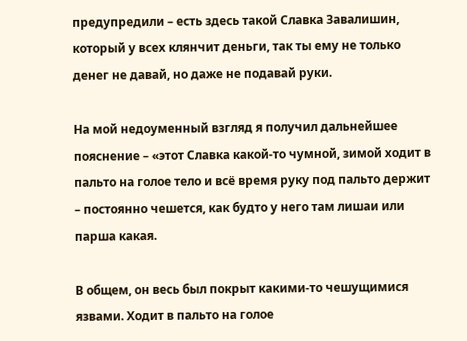предупредили – есть здесь такой Славка Завалишин, который у всех клянчит деньги, так ты ему не только денег не давай, но даже не подавай руки.

На мой недоуменный взгляд я получил дальнейшее пояснение – «этот Славка какой-то чумной, зимой ходит в пальто на голое тело и всё время руку под пальто держит – постоянно чешется, как будто у него там лишаи или парша какая.

В общем, он весь был покрыт какими-то чешущимися язвами. Ходит в пальто на голое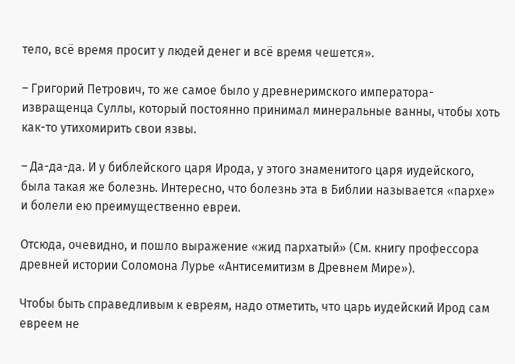тело, всё время просит у людей денег и всё время чешется».

– Григорий Петрович, то же самое было у древнеримского императора-извращенца Суллы, который постоянно принимал минеральные ванны, чтобы хоть как-то утихомирить свои язвы.

– Да-да-да. И у библейского царя Ирода, у этого знаменитого царя иудейского, была такая же болезнь. Интересно, что болезнь эта в Библии называется «пархе» и болели ею преимущественно евреи.

Отсюда, очевидно, и пошло выражение «жид пархатый» (См. книгу профессора древней истории Соломона Лурье «Антисемитизм в Древнем Мире»).

Чтобы быть справедливым к евреям, надо отметить, что царь иудейский Ирод сам евреем не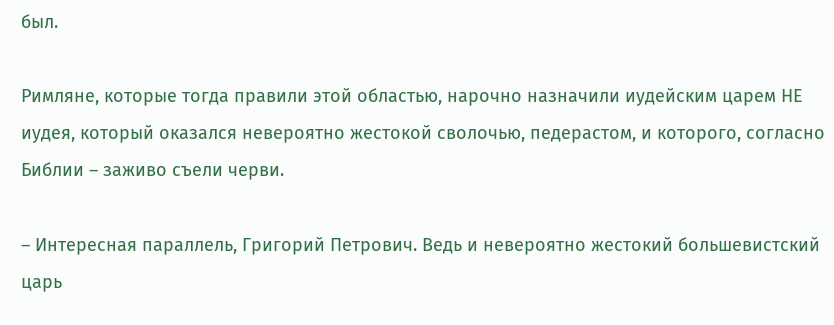был.

Римляне, которые тогда правили этой областью, нарочно назначили иудейским царем НЕ иудея, который оказался невероятно жестокой сволочью, педерастом, и которого, согласно Библии – заживо съели черви.

– Интересная параллель, Григорий Петрович. Ведь и невероятно жестокий большевистский царь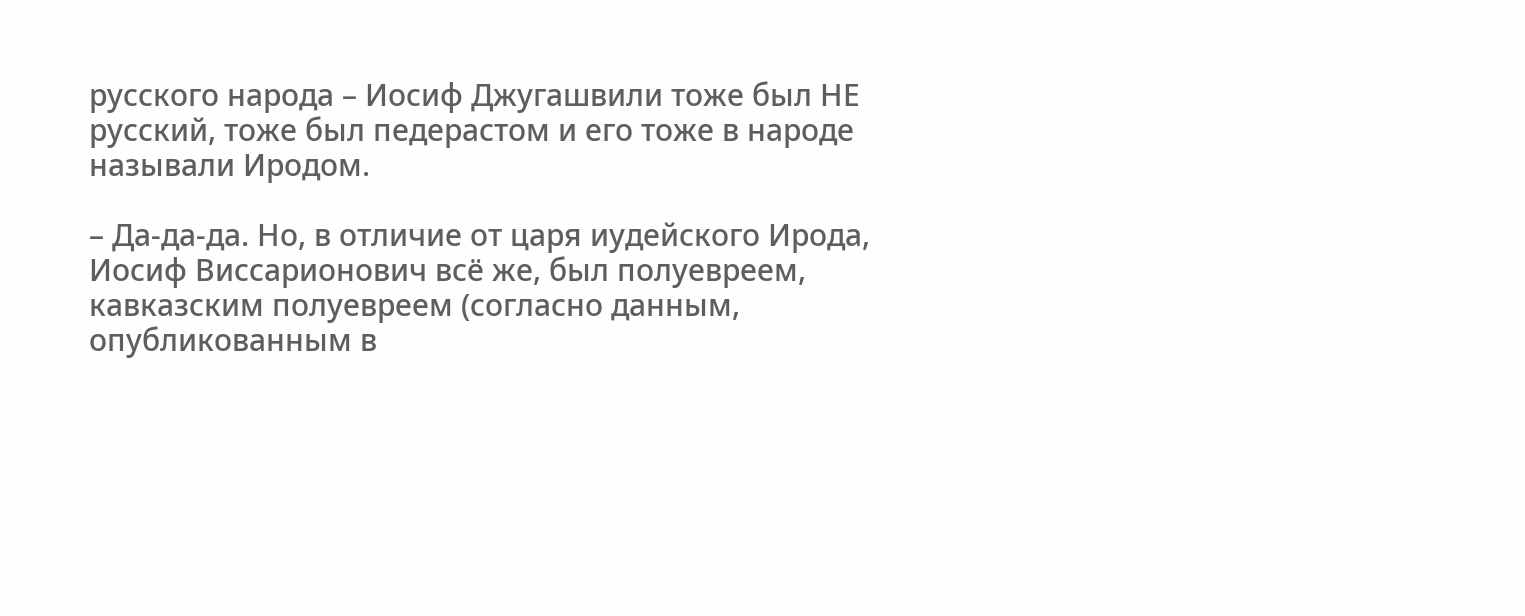русского народа – Иосиф Джугашвили тоже был НЕ русский, тоже был педерастом и его тоже в народе называли Иродом.

– Да-да-да. Но, в отличие от царя иудейского Ирода, Иосиф Виссарионович всё же, был полуевреем, кавказским полуевреем (согласно данным, опубликованным в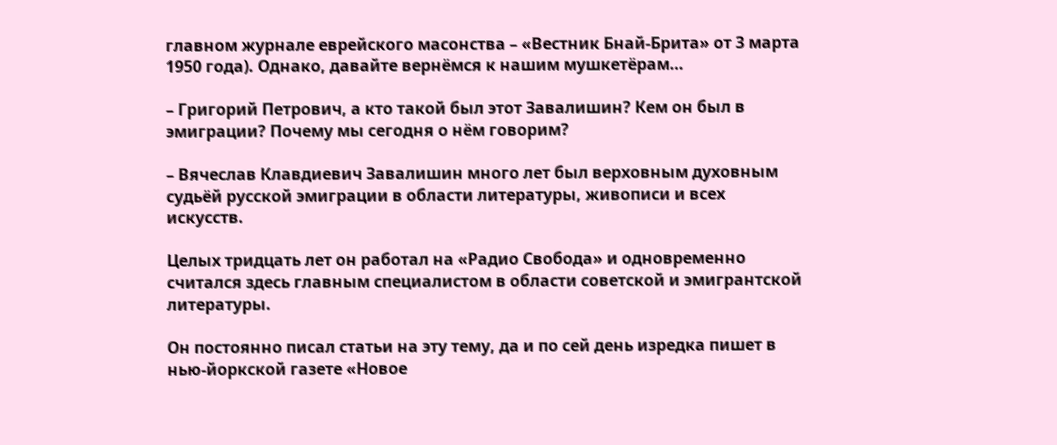главном журнале еврейского масонства – «Вестник Бнай-Брита» от 3 марта 1950 года). Однако, давайте вернёмся к нашим мушкетёрам…

– Григорий Петрович, а кто такой был этот Завалишин? Кем он был в эмиграции? Почему мы сегодня о нём говорим?

– Вячеслав Клавдиевич Завалишин много лет был верховным духовным судьёй русской эмиграции в области литературы, живописи и всех искусств.

Целых тридцать лет он работал на «Радио Свобода» и одновременно считался здесь главным специалистом в области советской и эмигрантской литературы.

Он постоянно писал статьи на эту тему, да и по сей день изредка пишет в нью-йоркской газете «Новое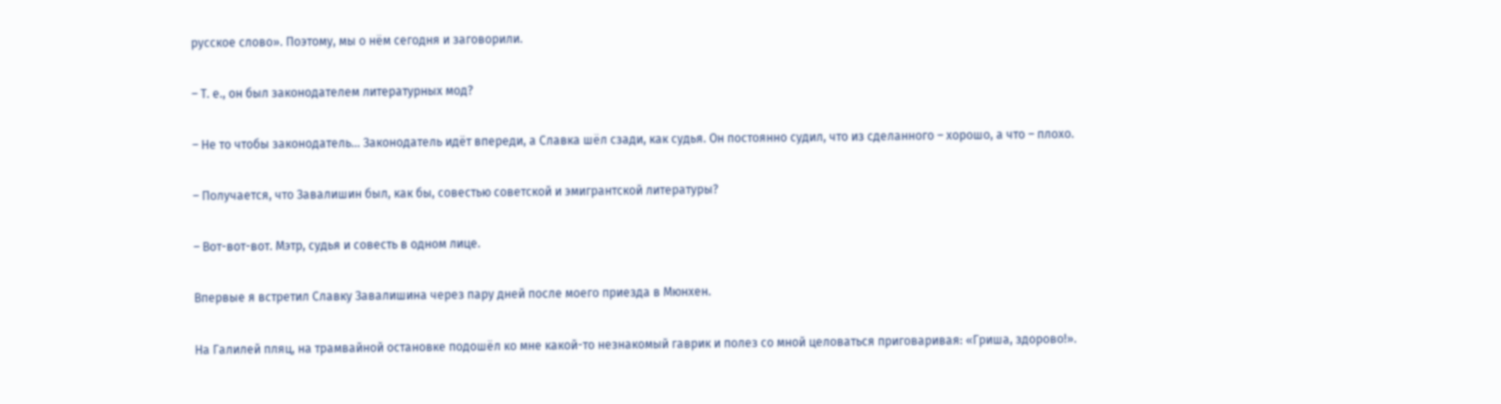русское слово». Поэтому, мы о нём сегодня и заговорили.

– Т. е., он был законодателем литературных мод?

– Не то чтобы законодатель… Законодатель идёт впереди, а Славка шёл сзади, как судья. Он постоянно судил, что из сделанного – хорошо, а что – плохо.

– Получается, что Завалишин был, как бы, совестью советской и эмигрантской литературы?

– Вот-вот-вот. Мэтр, судья и совесть в одном лице.

Впервые я встретил Славку Завалишина через пару дней после моего приезда в Мюнхен.

На Галилей пляц, на трамвайной остановке подошёл ко мне какой-то незнакомый гаврик и полез со мной целоваться приговаривая: «Гриша, здорово!».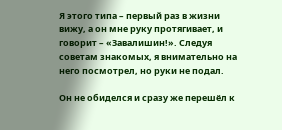Я этого типа – первый раз в жизни вижу, а он мне руку протягивает, и говорит – «Завалишин!». Следуя советам знакомых, я внимательно на него посмотрел, но руки не подал.

Он не обиделся и сразу же перешёл к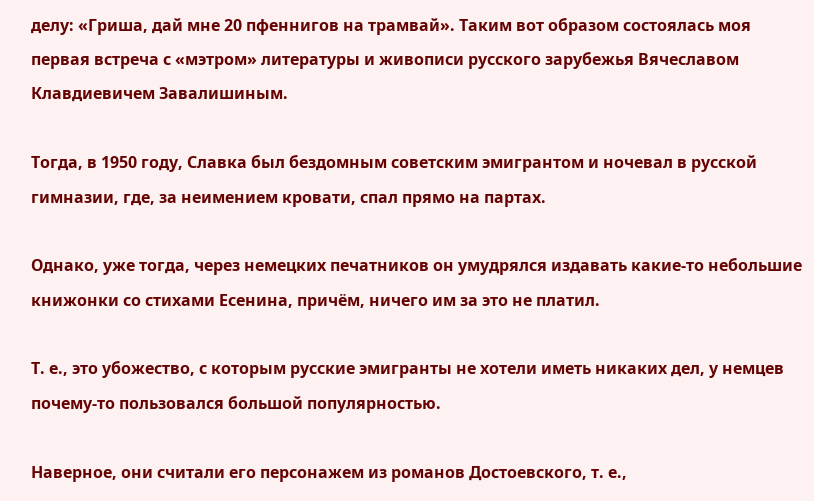делу: «Гриша, дай мне 20 пфеннигов на трамвай». Таким вот образом состоялась моя первая встреча с «мэтром» литературы и живописи русского зарубежья Вячеславом Клавдиевичем Завалишиным.

Тогда, в 1950 году, Славка был бездомным советским эмигрантом и ночевал в русской гимназии, где, за неимением кровати, спал прямо на партах.

Однако, уже тогда, через немецких печатников он умудрялся издавать какие-то небольшие книжонки со стихами Есенина, причём, ничего им за это не платил.

Т. е., это убожество, с которым русские эмигранты не хотели иметь никаких дел, у немцев почему-то пользовался большой популярностью.

Наверное, они считали его персонажем из романов Достоевского, т. е.,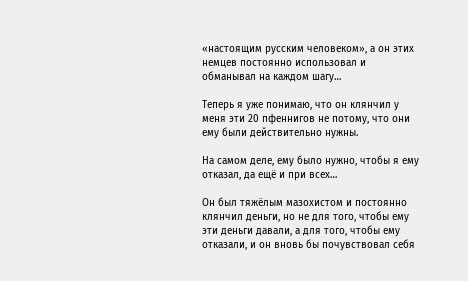«настоящим русским человеком», а он этих немцев постоянно использовал и обманывал на каждом шагу…

Теперь я уже понимаю, что он клянчил у меня эти 20 пфеннигов не потому, что они ему были действительно нужны.

На самом деле, ему было нужно, чтобы я ему отказал, да ещё и при всех…

Он был тяжёлым мазохистом и постоянно клянчил деньги, но не для того, чтобы ему эти деньги давали, а для того, чтобы ему отказали, и он вновь бы почувствовал себя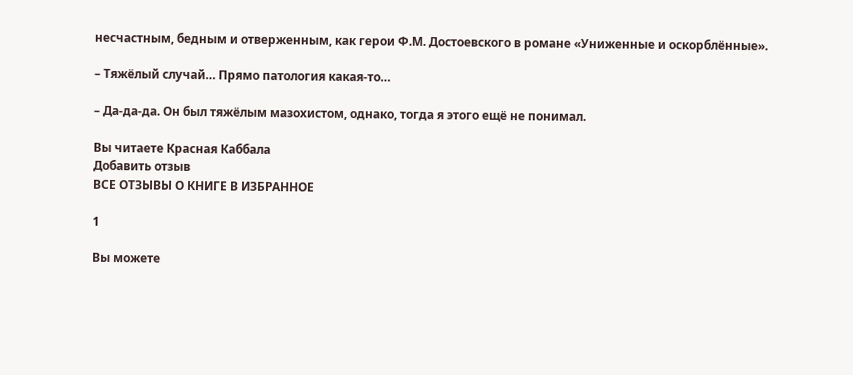несчастным, бедным и отверженным, как герои Ф.М. Достоевского в романе «Униженные и оскорблённые».

– Тяжёлый случай… Прямо патология какая-то…

– Да-да-да. Он был тяжёлым мазохистом, однако, тогда я этого ещё не понимал.

Вы читаете Красная Каббала
Добавить отзыв
ВСЕ ОТЗЫВЫ О КНИГЕ В ИЗБРАННОЕ

1

Вы можете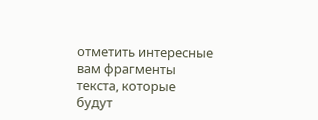отметить интересные вам фрагменты текста, которые будут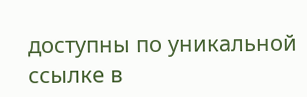доступны по уникальной ссылке в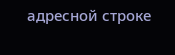адресной строке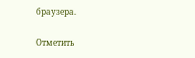браузера.

Отметить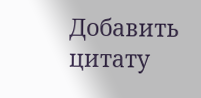Добавить цитату